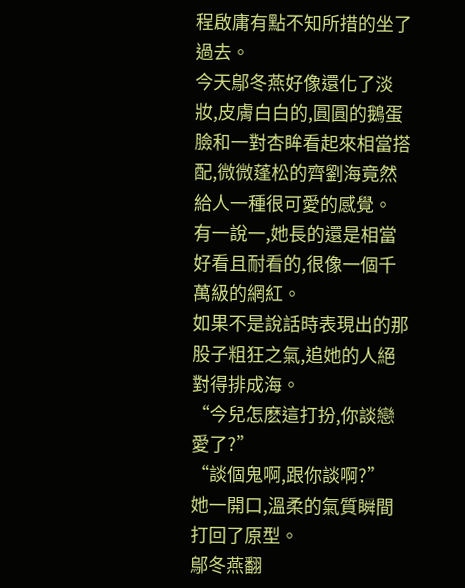程啟庸有點不知所措的坐了過去。
今天鄔冬燕好像還化了淡妝,皮膚白白的,圓圓的鵝蛋臉和一對杏眸看起來相當搭配,微微蓬松的齊劉海竟然給人一種很可愛的感覺。
有一說一,她長的還是相當好看且耐看的,很像一個千萬級的網紅。
如果不是說話時表現出的那股子粗狂之氣,追她的人絕對得排成海。
“今兒怎麽這打扮,你談戀愛了?”
“談個鬼啊,跟你談啊?”
她一開口,溫柔的氣質瞬間打回了原型。
鄔冬燕翻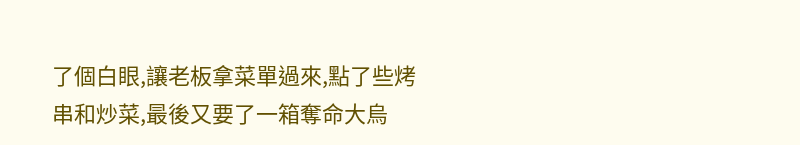了個白眼,讓老板拿菜單過來,點了些烤串和炒菜,最後又要了一箱奪命大烏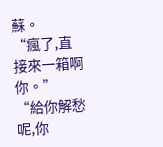蘇。
“瘋了,直接來一箱啊你。”
“給你解愁呢,你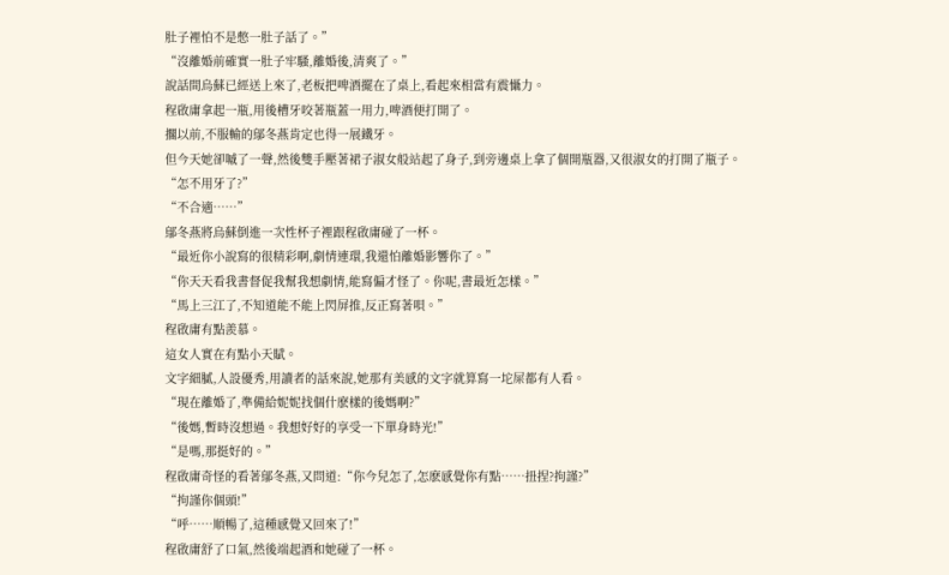肚子裡怕不是憋一肚子話了。”
“沒離婚前確實一肚子牢騷,離婚後,清爽了。”
說話間烏蘇已經送上來了,老板把啤酒擺在了桌上,看起來相當有震懾力。
程啟庸拿起一瓶,用後槽牙咬著瓶蓋一用力,啤酒便打開了。
擱以前,不服輸的鄔冬燕肯定也得一展鐵牙。
但今天她卻嘁了一聲,然後雙手壓著裙子淑女般站起了身子,到旁邊桌上拿了個開瓶器,又很淑女的打開了瓶子。
“怎不用牙了?”
“不合適……”
鄔冬燕將烏蘇倒進一次性杯子裡跟程啟庸碰了一杯。
“最近你小說寫的很精彩啊,劇情連環,我還怕離婚影響你了。”
“你天天看我書督促我幫我想劇情,能寫偏才怪了。你呢,書最近怎樣。”
“馬上三江了,不知道能不能上閃屏推,反正寫著唄。”
程啟庸有點羨慕。
這女人實在有點小天賦。
文字細膩,人設優秀,用讀者的話來說,她那有美感的文字就算寫一坨屎都有人看。
“現在離婚了,準備給妮妮找個什麽樣的後媽啊?”
“後媽,暫時沒想過。我想好好的享受一下單身時光!”
“是嗎,那挺好的。”
程啟庸奇怪的看著鄔冬燕,又問道:“你今兒怎了,怎麽感覺你有點……扭捏?拘謹?”
“拘謹你個頭!”
“呼……順暢了,這種感覺又回來了!”
程啟庸舒了口氣,然後端起酒和她碰了一杯。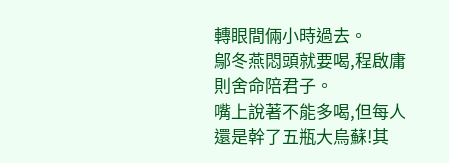轉眼間倆小時過去。
鄔冬燕悶頭就要喝,程啟庸則舍命陪君子。
嘴上說著不能多喝,但每人還是幹了五瓶大烏蘇!其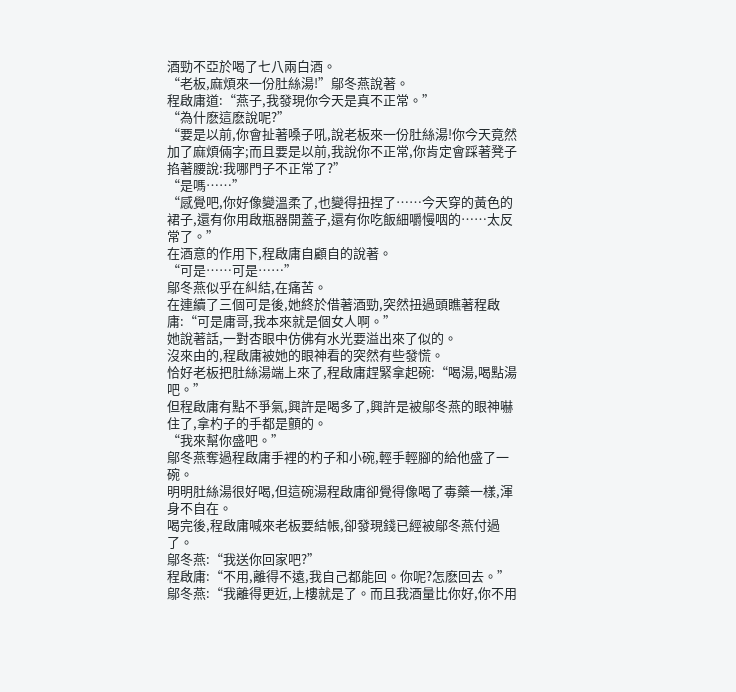酒勁不亞於喝了七八兩白酒。
“老板,麻煩來一份肚絲湯!”鄔冬燕說著。
程啟庸道:“燕子,我發現你今天是真不正常。”
“為什麽這麽說呢?”
“要是以前,你會扯著嗓子吼,說老板來一份肚絲湯!你今天竟然加了麻煩倆字;而且要是以前,我說你不正常,你肯定會踩著凳子掐著腰說:我哪門子不正常了?”
“是嗎……”
“感覺吧,你好像變溫柔了,也變得扭捏了……今天穿的黃色的裙子,還有你用啟瓶器開蓋子,還有你吃飯細嚼慢咽的……太反常了。”
在酒意的作用下,程啟庸自顧自的說著。
“可是……可是……”
鄔冬燕似乎在糾結,在痛苦。
在連續了三個可是後,她終於借著酒勁,突然扭過頭瞧著程啟庸:“可是庸哥,我本來就是個女人啊。”
她說著話,一對杏眼中仿佛有水光要溢出來了似的。
沒來由的,程啟庸被她的眼神看的突然有些發慌。
恰好老板把肚絲湯端上來了,程啟庸趕緊拿起碗:“喝湯,喝點湯吧。”
但程啟庸有點不爭氣,興許是喝多了,興許是被鄔冬燕的眼神嚇住了,拿杓子的手都是顫的。
“我來幫你盛吧。”
鄔冬燕奪過程啟庸手裡的杓子和小碗,輕手輕腳的給他盛了一碗。
明明肚絲湯很好喝,但這碗湯程啟庸卻覺得像喝了毒藥一樣,渾身不自在。
喝完後,程啟庸喊來老板要結帳,卻發現錢已經被鄔冬燕付過了。
鄔冬燕:“我送你回家吧?”
程啟庸:“不用,離得不遠,我自己都能回。你呢?怎麽回去。”
鄔冬燕:“我離得更近,上樓就是了。而且我酒量比你好,你不用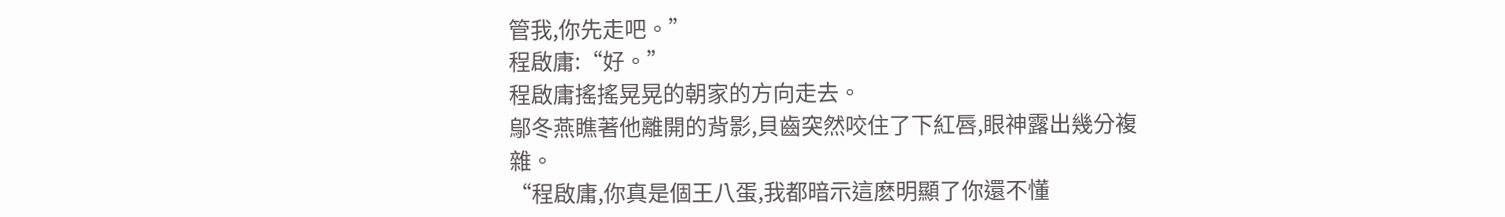管我,你先走吧。”
程啟庸:“好。”
程啟庸搖搖晃晃的朝家的方向走去。
鄔冬燕瞧著他離開的背影,貝齒突然咬住了下紅唇,眼神露出幾分複雜。
“程啟庸,你真是個王八蛋,我都暗示這麽明顯了你還不懂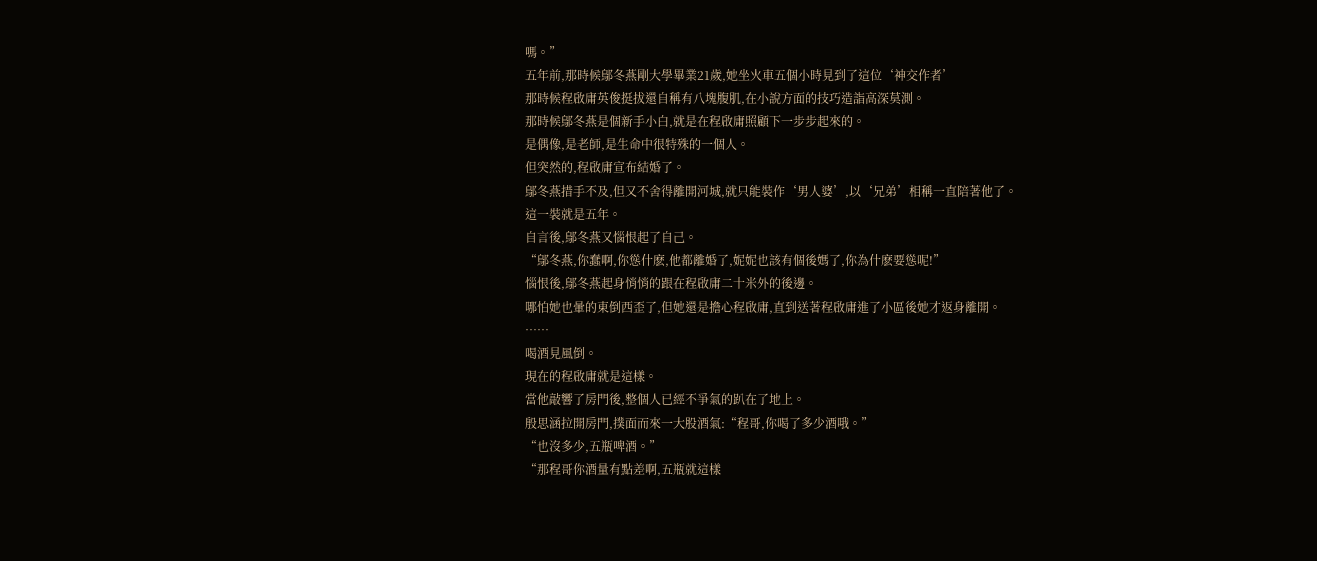嗎。”
五年前,那時候鄔冬燕剛大學畢業21歲,她坐火車五個小時見到了這位‘神交作者’
那時候程啟庸英俊挺拔還自稱有八塊腹肌,在小說方面的技巧造詣高深莫測。
那時候鄔冬燕是個新手小白,就是在程啟庸照顧下一步步起來的。
是偶像,是老師,是生命中很特殊的一個人。
但突然的,程啟庸宣布結婚了。
鄔冬燕措手不及,但又不舍得離開河城,就只能裝作‘男人婆’,以‘兄弟’相稱一直陪著他了。
這一裝就是五年。
自言後,鄔冬燕又惱恨起了自己。
“鄔冬燕,你蠢啊,你慫什麽,他都離婚了,妮妮也該有個後媽了,你為什麽要慫呢!”
惱恨後,鄔冬燕起身悄悄的跟在程啟庸二十米外的後邊。
哪怕她也暈的東倒西歪了,但她還是擔心程啟庸,直到送著程啟庸進了小區後她才返身離開。
……
喝酒見風倒。
現在的程啟庸就是這樣。
當他敲響了房門後,整個人已經不爭氣的趴在了地上。
殷思涵拉開房門,撲面而來一大股酒氣:“程哥,你喝了多少酒哦。”
“也沒多少,五瓶啤酒。”
“那程哥你酒量有點差啊,五瓶就這樣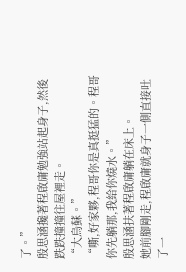了。”
殷思涵攙著程啟庸勉強站起身子,然後跌跌撞撞往屋裡走。
“大烏蘇。”
“嘶,好家夥,程哥你是真挺猛的。程哥你先躺那,我給你燒水。”
殷思涵扶著程啟庸躺在床上。
她前腳剛走,程啟庸就身子一側直接吐了一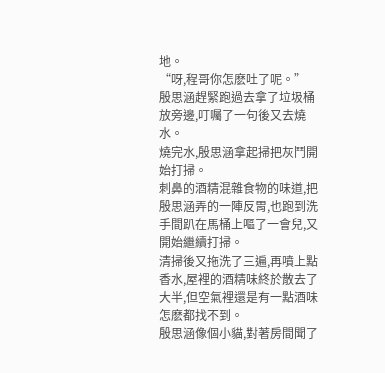地。
“呀,程哥你怎麽吐了呢。”
殷思涵趕緊跑過去拿了垃圾桶放旁邊,叮囑了一句後又去燒水。
燒完水,殷思涵拿起掃把灰鬥開始打掃。
刺鼻的酒精混雜食物的味道,把殷思涵弄的一陣反胃,也跑到洗手間趴在馬桶上嘔了一會兒,又開始繼續打掃。
清掃後又拖洗了三遍,再噴上點香水,屋裡的酒精味終於散去了大半,但空氣裡還是有一點酒味怎麽都找不到。
殷思涵像個小貓,對著房間聞了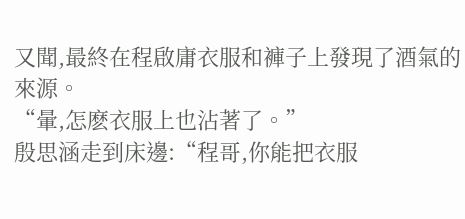又聞,最終在程啟庸衣服和褲子上發現了酒氣的來源。
“暈,怎麽衣服上也沾著了。”
殷思涵走到床邊:“程哥,你能把衣服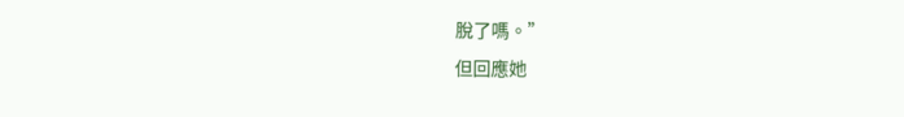脫了嗎。”
但回應她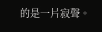的是一片寂聲。